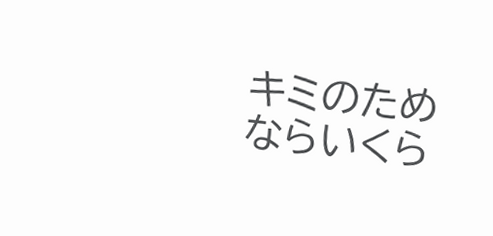キミのためならいくら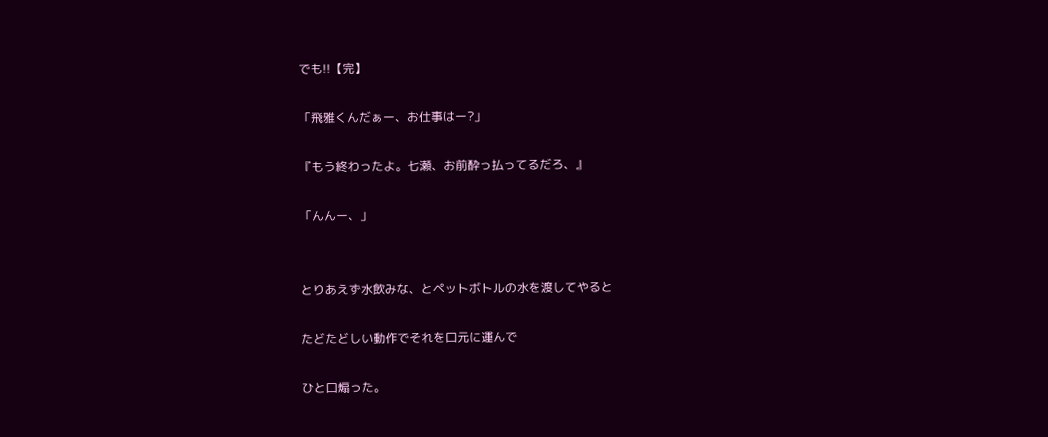でも!!【完】

「飛雅くんだぁー、お仕事はー?」

『もう終わったよ。七瀬、お前酔っ払ってるだろ、』

「んんー、」


とりあえず水飲みな、とペットボトルの水を渡してやると

たどたどしい動作でそれを口元に運んで

ひと口煽った。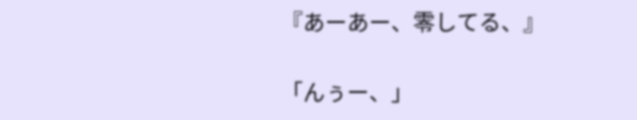『あーあー、零してる、』

「んぅー、」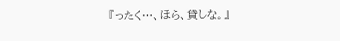『ったく…、ほら、貸しな。』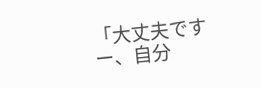「大丈夫ですー、自分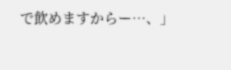で飲めますからー…、」